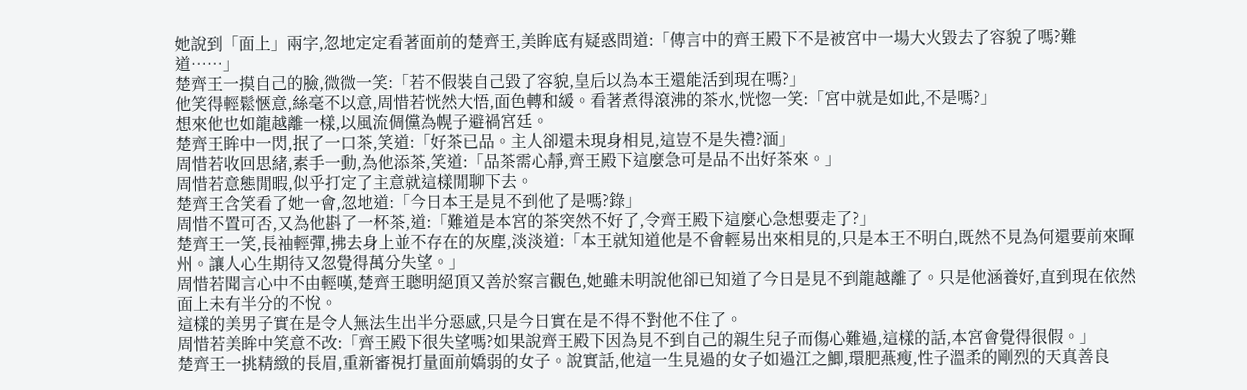她說到「面上」兩字,忽地定定看著面前的楚齊王,美眸底有疑惑問道:「傳言中的齊王殿下不是被宮中一場大火毀去了容貌了嗎?難道……」
楚齊王一摸自己的臉,微微一笑:「若不假裝自己毀了容貌,皇后以為本王還能活到現在嗎?」
他笑得輕鬆愜意,絲毫不以意,周惜若恍然大悟,面色轉和緩。看著煮得滾沸的茶水,恍惚一笑:「宮中就是如此,不是嗎?」
想來他也如龍越離一樣,以風流倜儻為幌子避禍宮廷。
楚齊王眸中一閃,抿了一口茶,笑道:「好茶已品。主人卻還未現身相見,這豈不是失禮?湎」
周惜若收回思緒,素手一動,為他添茶,笑道:「品茶需心靜,齊王殿下這麼急可是品不出好茶來。」
周惜若意態閒暇,似乎打定了主意就這樣閒聊下去。
楚齊王含笑看了她一會,忽地道:「今日本王是見不到他了是嗎?錄」
周惜不置可否,又為他斟了一杯茶,道:「難道是本宮的茶突然不好了,令齊王殿下這麼心急想要走了?」
楚齊王一笑,長袖輕彈,拂去身上並不存在的灰塵,淡淡道:「本王就知道他是不會輕易出來相見的,只是本王不明白,既然不見為何還要前來暉州。讓人心生期待又忽覺得萬分失望。」
周惜若聞言心中不由輕嘆,楚齊王聰明絕頂又善於察言觀色,她雖未明說他卻已知道了今日是見不到龍越離了。只是他涵養好,直到現在依然面上未有半分的不悅。
這樣的美男子實在是令人無法生出半分惡感,只是今日實在是不得不對他不住了。
周惜若美眸中笑意不改:「齊王殿下很失望嗎?如果說齊王殿下因為見不到自己的親生兒子而傷心難過,這樣的話,本宮會覺得很假。」
楚齊王一挑精緻的長眉,重新審視打量面前嬌弱的女子。說實話,他這一生見過的女子如過江之鯽,環肥燕瘦,性子溫柔的剛烈的天真善良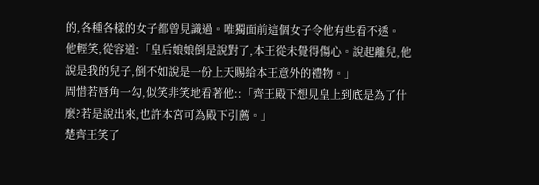的,各種各樣的女子都曾見識過。唯獨面前這個女子令他有些看不透。
他輕笑,從容道:「皇后娘娘倒是說對了,本王從未覺得傷心。說起離兒,他說是我的兒子,倒不如說是一份上天賜給本王意外的禮物。」
周惜若唇角一勾,似笑非笑地看著他::「齊王殿下想見皇上到底是為了什麼?若是說出來,也許本宮可為殿下引薦。」
楚齊王笑了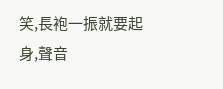笑,長袍一振就要起身,聲音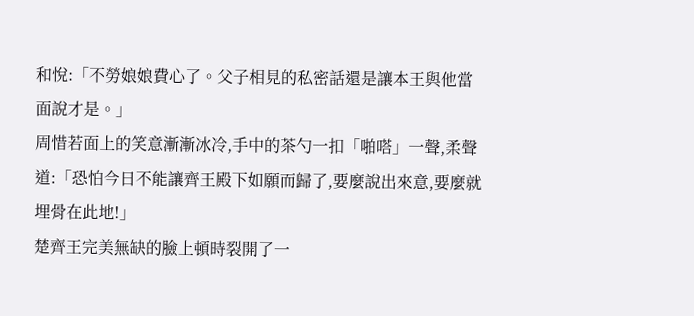和悅:「不勞娘娘費心了。父子相見的私密話還是讓本王與他當面說才是。」
周惜若面上的笑意漸漸冰冷,手中的茶勺一扣「啪嗒」一聲,柔聲道:「恐怕今日不能讓齊王殿下如願而歸了,要麼說出來意,要麼就埋骨在此地!」
楚齊王完美無缺的臉上頓時裂開了一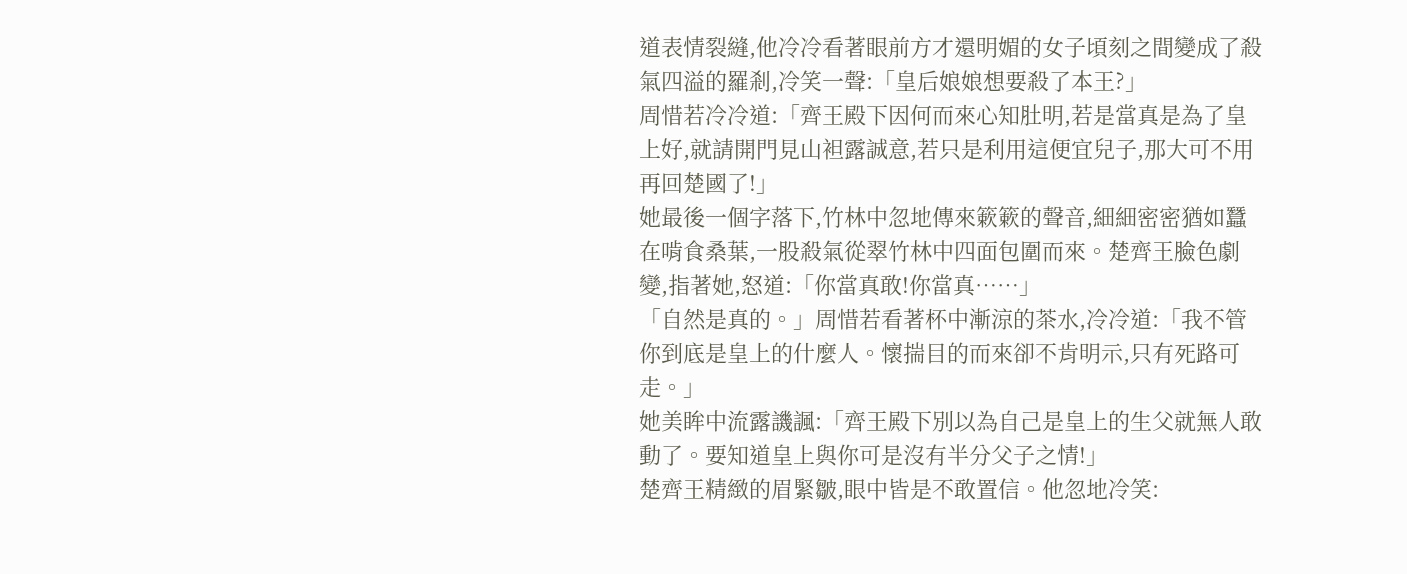道表情裂縫,他冷冷看著眼前方才還明媚的女子頃刻之間變成了殺氣四溢的羅剎,冷笑一聲:「皇后娘娘想要殺了本王?」
周惜若冷冷道:「齊王殿下因何而來心知肚明,若是當真是為了皇上好,就請開門見山袒露誠意,若只是利用這便宜兒子,那大可不用再回楚國了!」
她最後一個字落下,竹林中忽地傳來簌簌的聲音,細細密密猶如蠶在啃食桑葉,一股殺氣從翠竹林中四面包圍而來。楚齊王臉色劇變,指著她,怒道:「你當真敢!你當真……」
「自然是真的。」周惜若看著杯中漸涼的茶水,冷冷道:「我不管你到底是皇上的什麼人。懷揣目的而來卻不肯明示,只有死路可走。」
她美眸中流露譏諷:「齊王殿下別以為自己是皇上的生父就無人敢動了。要知道皇上與你可是沒有半分父子之情!」
楚齊王精緻的眉緊皺,眼中皆是不敢置信。他忽地冷笑: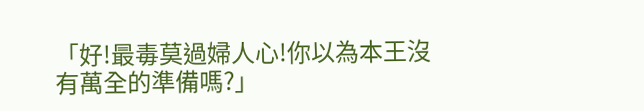「好!最毒莫過婦人心!你以為本王沒有萬全的準備嗎?」